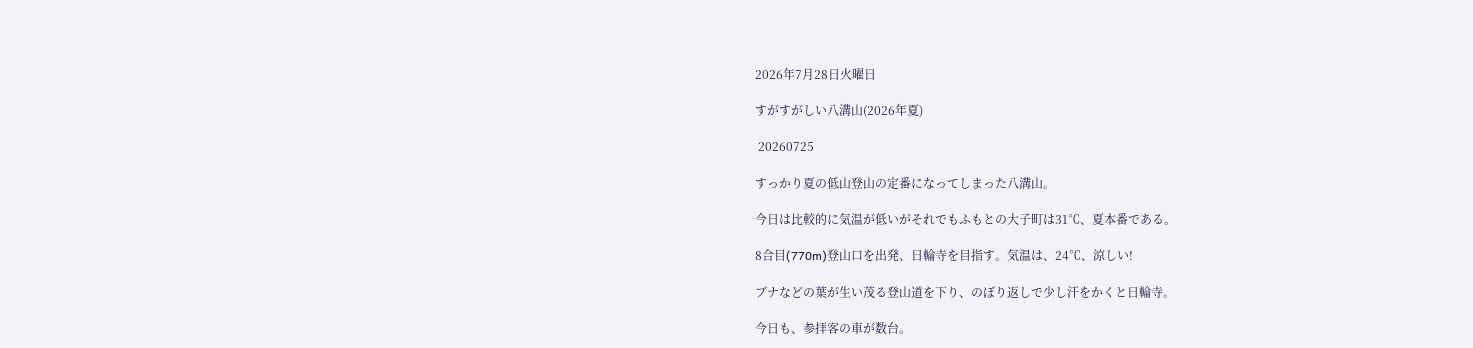2026年7月28日火曜日

すがすがしい八溝山(2026年夏)

 20260725

すっかり夏の低山登山の定番になってしまった八溝山。

今日は比較的に気温が低いがそれでもふもとの大子町は31℃、夏本番である。

8合目(770m)登山口を出発、日輪寺を目指す。気温は、24℃、涼しい!

ブナなどの葉が生い茂る登山道を下り、のぼり返しで少し汗をかくと日輪寺。

今日も、参拝客の車が数台。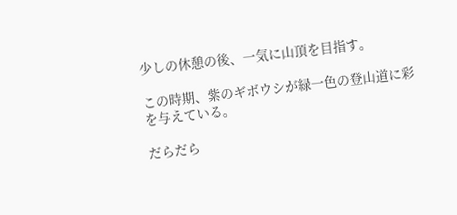少しの休憩の後、一気に山頂を目指す。

この時期、紫のギボウシが緑一色の登山道に彩を与えている。

だらだら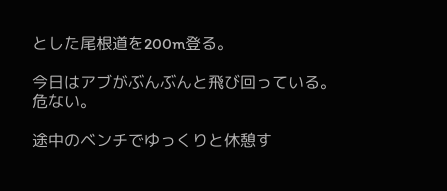とした尾根道を200m登る。

今日はアブがぶんぶんと飛び回っている。危ない。

途中のベンチでゆっくりと休憩す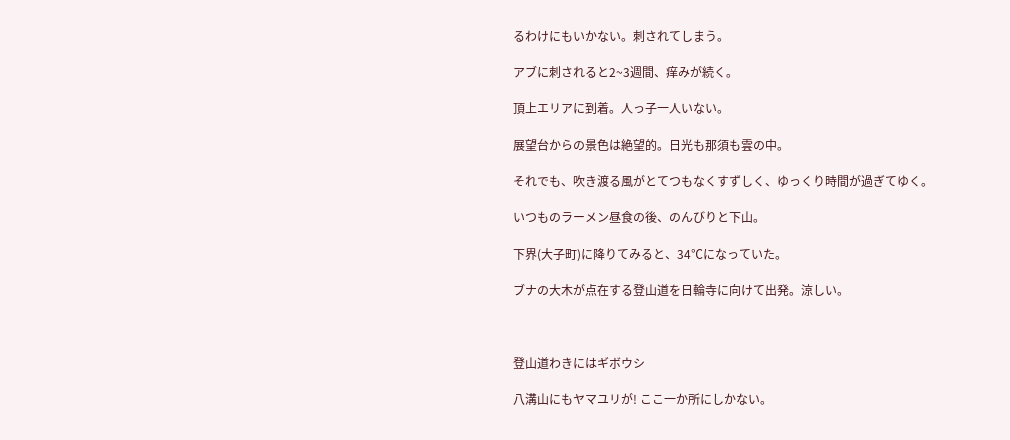るわけにもいかない。刺されてしまう。

アブに刺されると2~3週間、痒みが続く。

頂上エリアに到着。人っ子一人いない。

展望台からの景色は絶望的。日光も那須も雲の中。

それでも、吹き渡る風がとてつもなくすずしく、ゆっくり時間が過ぎてゆく。

いつものラーメン昼食の後、のんびりと下山。

下界(大子町)に降りてみると、34℃になっていた。

ブナの大木が点在する登山道を日輪寺に向けて出発。涼しい。



登山道わきにはギボウシ

八溝山にもヤマユリが! ここ一か所にしかない。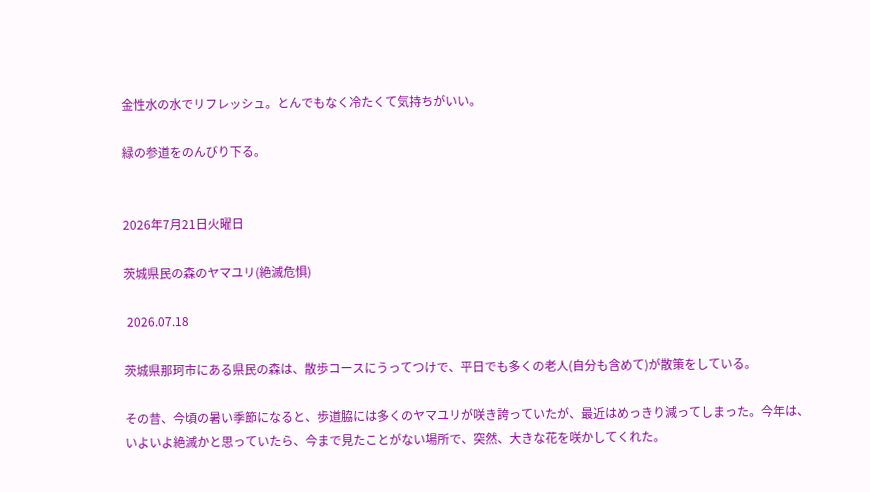金性水の水でリフレッシュ。とんでもなく冷たくて気持ちがいい。

緑の参道をのんびり下る。


2026年7月21日火曜日

茨城県民の森のヤマユリ(絶滅危惧)

 2026.07.18

茨城県那珂市にある県民の森は、散歩コースにうってつけで、平日でも多くの老人(自分も含めて)が散策をしている。

その昔、今頃の暑い季節になると、歩道脇には多くのヤマユリが咲き誇っていたが、最近はめっきり減ってしまった。今年は、いよいよ絶滅かと思っていたら、今まで見たことがない場所で、突然、大きな花を咲かしてくれた。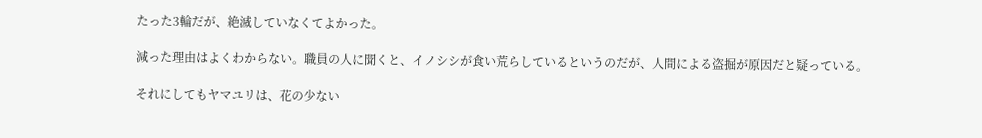たった3輪だが、絶滅していなくてよかった。

減った理由はよくわからない。職員の人に聞くと、イノシシが食い荒らしているというのだが、人間による盗掘が原因だと疑っている。

それにしてもヤマユリは、花の少ない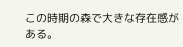この時期の森で大きな存在感がある。